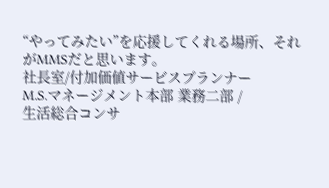“やってみたい”を応援してくれる場所、それがMMSだと思います。
社長室/付加価値サービスプランナー
M.S.マネージメント本部 業務二部 /
生活総合コンサ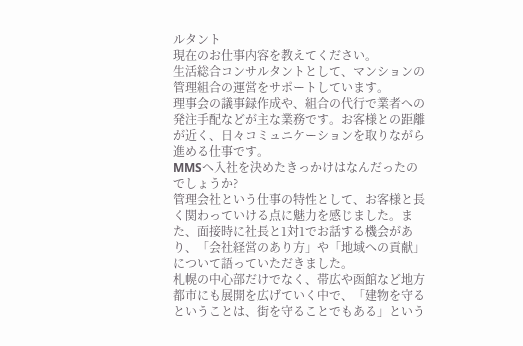ルタント
現在のお仕事内容を教えてください。
生活総合コンサルタントとして、マンションの管理組合の運営をサポートしています。
理事会の議事録作成や、組合の代行で業者への発注手配などが主な業務です。お客様との距離が近く、日々コミュニケーションを取りながら進める仕事です。
MMSへ入社を決めたきっかけはなんだったのでしょうか?
管理会社という仕事の特性として、お客様と長く関わっていける点に魅力を感じました。また、面接時に社長と1対1でお話する機会があり、「会社経営のあり方」や「地域への貢献」について語っていただきました。
札幌の中心部だけでなく、帯広や函館など地方都市にも展開を広げていく中で、「建物を守るということは、街を守ることでもある」という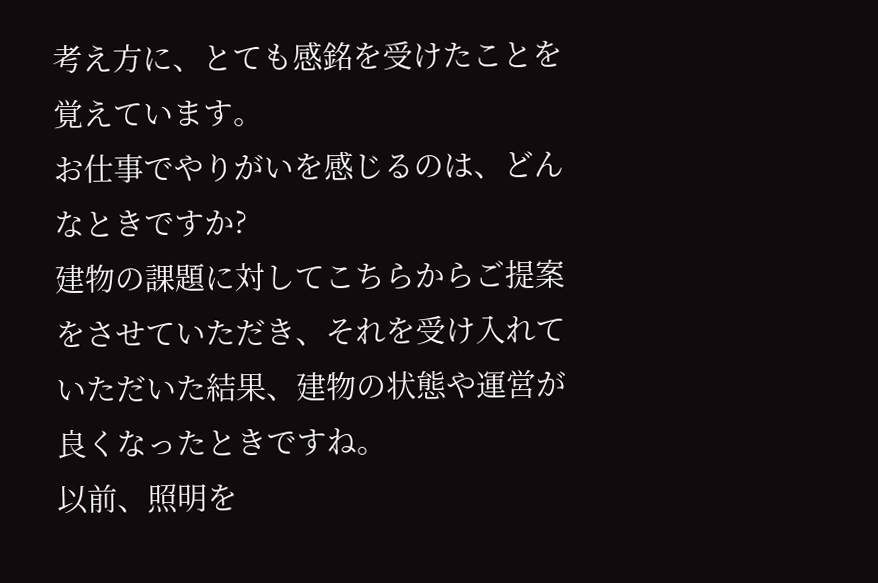考え方に、とても感銘を受けたことを覚えています。
お仕事でやりがいを感じるのは、どんなときですか?
建物の課題に対してこちらからご提案をさせていただき、それを受け入れていただいた結果、建物の状態や運営が良くなったときですね。
以前、照明を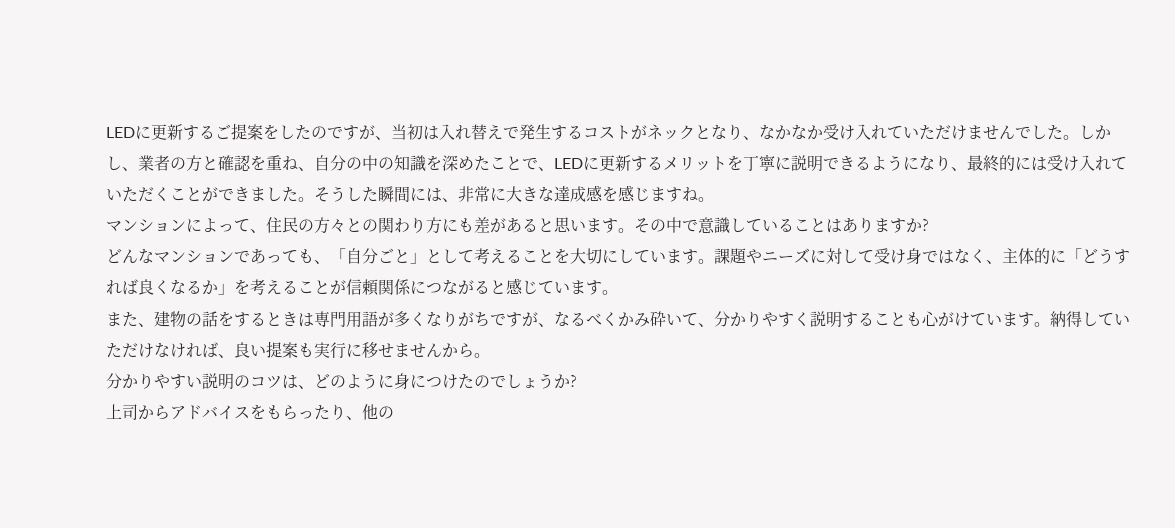LEDに更新するご提案をしたのですが、当初は入れ替えで発生するコストがネックとなり、なかなか受け入れていただけませんでした。しかし、業者の方と確認を重ね、自分の中の知識を深めたことで、LEDに更新するメリットを丁寧に説明できるようになり、最終的には受け入れていただくことができました。そうした瞬間には、非常に大きな達成感を感じますね。
マンションによって、住民の方々との関わり方にも差があると思います。その中で意識していることはありますか?
どんなマンションであっても、「自分ごと」として考えることを大切にしています。課題やニーズに対して受け身ではなく、主体的に「どうすれば良くなるか」を考えることが信頼関係につながると感じています。
また、建物の話をするときは専門用語が多くなりがちですが、なるべくかみ砕いて、分かりやすく説明することも心がけています。納得していただけなければ、良い提案も実行に移せませんから。
分かりやすい説明のコツは、どのように身につけたのでしょうか?
上司からアドバイスをもらったり、他の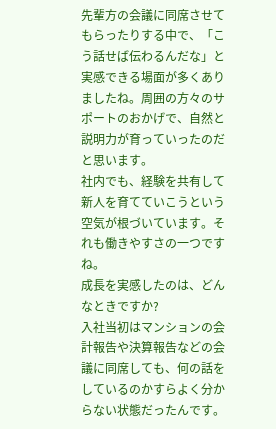先輩方の会議に同席させてもらったりする中で、「こう話せば伝わるんだな」と実感できる場面が多くありましたね。周囲の方々のサポートのおかげで、自然と説明力が育っていったのだと思います。
社内でも、経験を共有して新人を育てていこうという空気が根づいています。それも働きやすさの一つですね。
成長を実感したのは、どんなときですか?
入社当初はマンションの会計報告や決算報告などの会議に同席しても、何の話をしているのかすらよく分からない状態だったんです。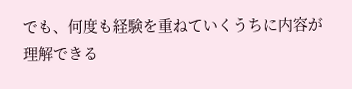でも、何度も経験を重ねていくうちに内容が理解できる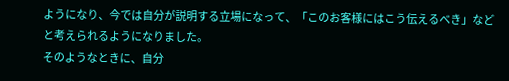ようになり、今では自分が説明する立場になって、「このお客様にはこう伝えるべき」などと考えられるようになりました。
そのようなときに、自分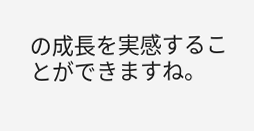の成長を実感することができますね。